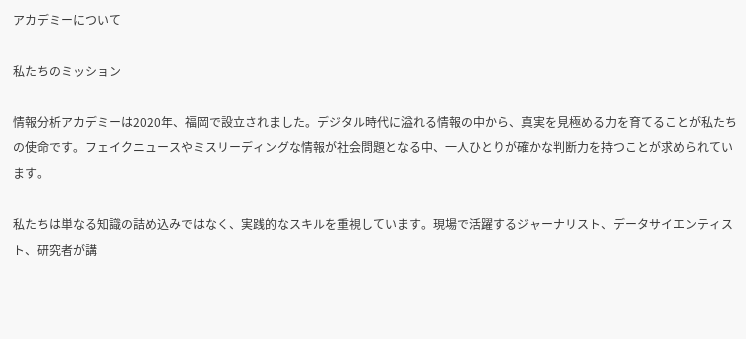アカデミーについて

私たちのミッション

情報分析アカデミーは2020年、福岡で設立されました。デジタル時代に溢れる情報の中から、真実を見極める力を育てることが私たちの使命です。フェイクニュースやミスリーディングな情報が社会問題となる中、一人ひとりが確かな判断力を持つことが求められています。

私たちは単なる知識の詰め込みではなく、実践的なスキルを重視しています。現場で活躍するジャーナリスト、データサイエンティスト、研究者が講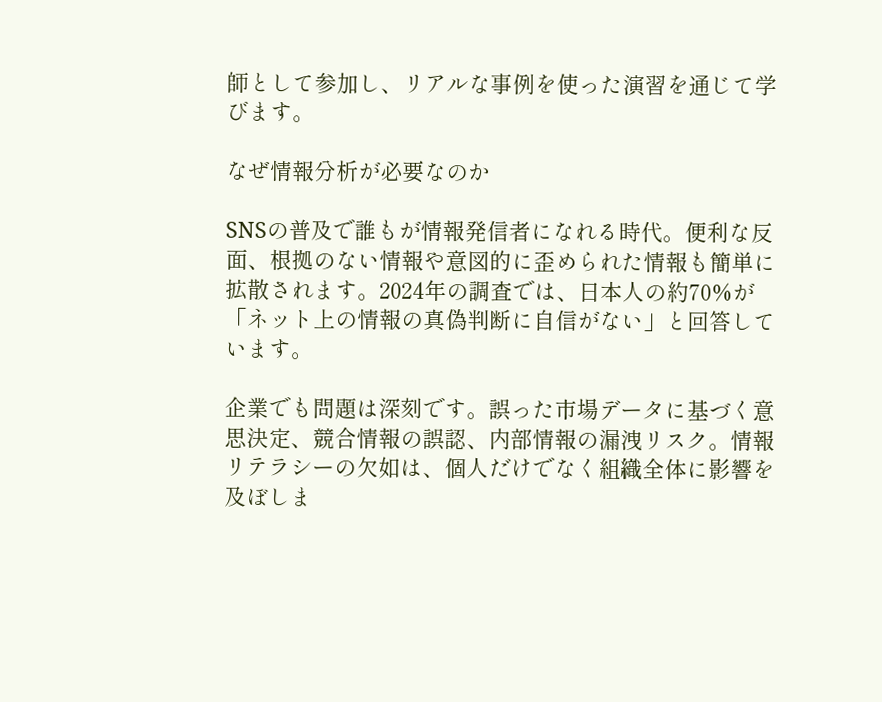師として参加し、リアルな事例を使った演習を通じて学びます。

なぜ情報分析が必要なのか

SNSの普及で誰もが情報発信者になれる時代。便利な反面、根拠のない情報や意図的に歪められた情報も簡単に拡散されます。2024年の調査では、日本人の約70%が「ネット上の情報の真偽判断に自信がない」と回答しています。

企業でも問題は深刻です。誤った市場データに基づく意思決定、競合情報の誤認、内部情報の漏洩リスク。情報リテラシーの欠如は、個人だけでなく組織全体に影響を及ぼしま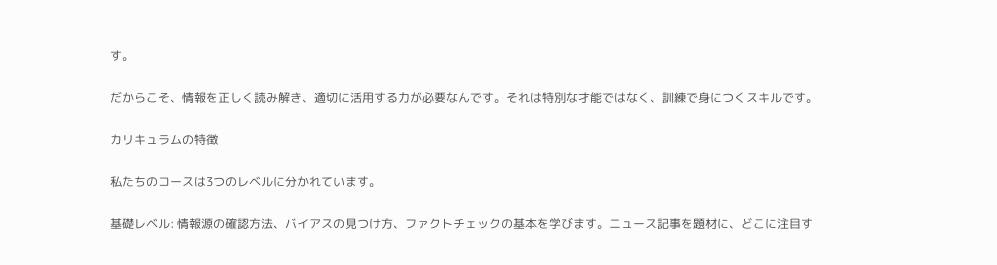す。

だからこそ、情報を正しく読み解き、適切に活用する力が必要なんです。それは特別な才能ではなく、訓練で身につくスキルです。

カリキュラムの特徴

私たちのコースは3つのレベルに分かれています。

基礎レベル: 情報源の確認方法、バイアスの見つけ方、ファクトチェックの基本を学びます。ニュース記事を題材に、どこに注目す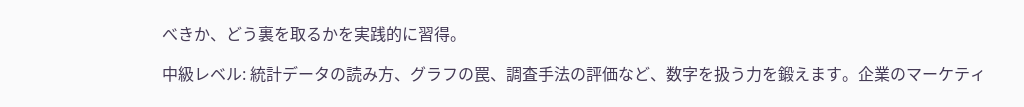べきか、どう裏を取るかを実践的に習得。

中級レベル: 統計データの読み方、グラフの罠、調査手法の評価など、数字を扱う力を鍛えます。企業のマーケティ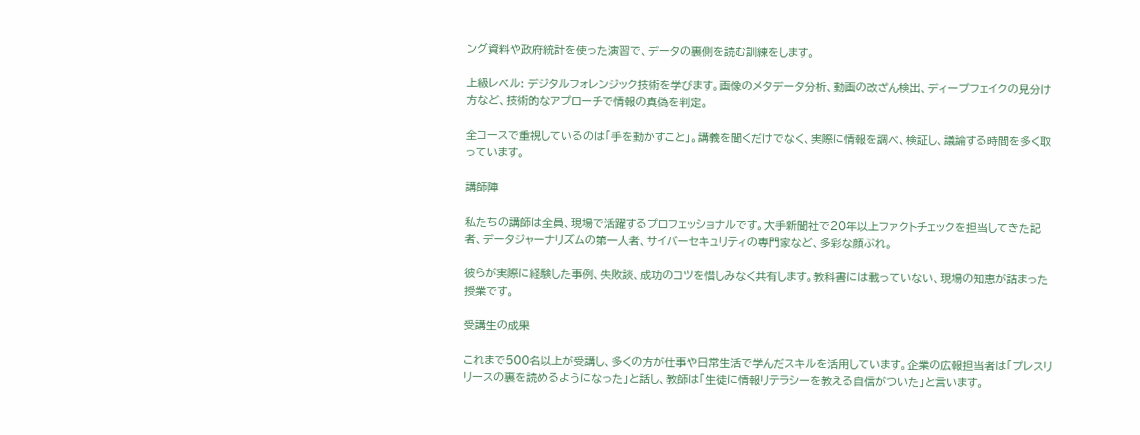ング資料や政府統計を使った演習で、データの裏側を読む訓練をします。

上級レベル: デジタルフォレンジック技術を学びます。画像のメタデータ分析、動画の改ざん検出、ディープフェイクの見分け方など、技術的なアプローチで情報の真偽を判定。

全コースで重視しているのは「手を動かすこと」。講義を聞くだけでなく、実際に情報を調べ、検証し、議論する時間を多く取っています。

講師陣

私たちの講師は全員、現場で活躍するプロフェッショナルです。大手新聞社で20年以上ファクトチェックを担当してきた記者、データジャーナリズムの第一人者、サイバーセキュリティの専門家など、多彩な顔ぶれ。

彼らが実際に経験した事例、失敗談、成功のコツを惜しみなく共有します。教科書には載っていない、現場の知恵が詰まった授業です。

受講生の成果

これまで500名以上が受講し、多くの方が仕事や日常生活で学んだスキルを活用しています。企業の広報担当者は「プレスリリースの裏を読めるようになった」と話し、教師は「生徒に情報リテラシーを教える自信がついた」と言います。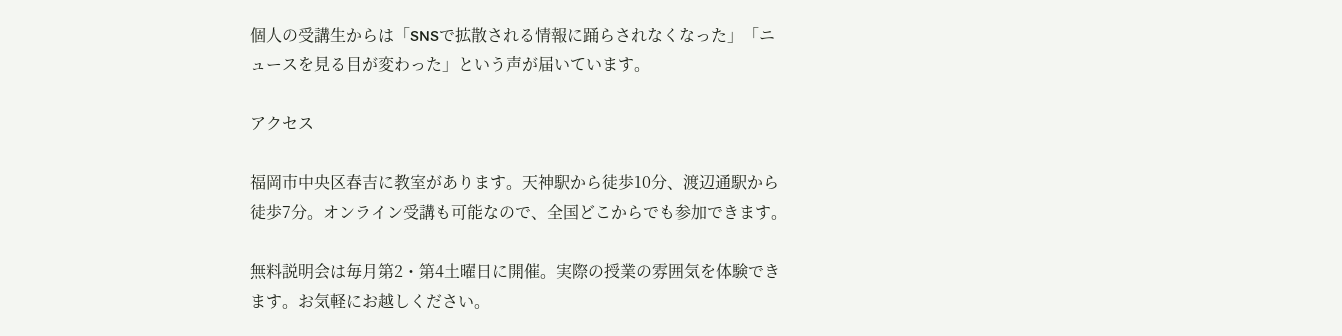個人の受講生からは「SNSで拡散される情報に踊らされなくなった」「ニュースを見る目が変わった」という声が届いています。

アクセス

福岡市中央区春吉に教室があります。天神駅から徒歩10分、渡辺通駅から徒歩7分。オンライン受講も可能なので、全国どこからでも参加できます。

無料説明会は毎月第2・第4土曜日に開催。実際の授業の雰囲気を体験できます。お気軽にお越しください。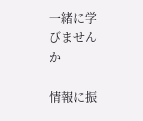一緒に学びませんか

情報に振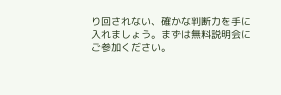り回されない、確かな判断力を手に入れましょう。まずは無料説明会にご参加ください。